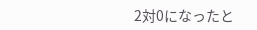2対0になったと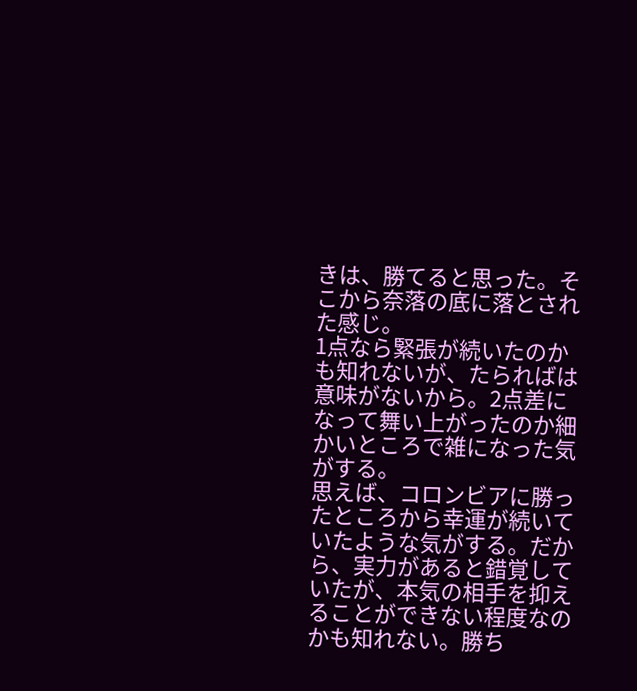きは、勝てると思った。そこから奈落の底に落とされた感じ。
1点なら緊張が続いたのかも知れないが、たらればは意味がないから。2点差になって舞い上がったのか細かいところで雑になった気がする。
思えば、コロンビアに勝ったところから幸運が続いていたような気がする。だから、実力があると錯覚していたが、本気の相手を抑えることができない程度なのかも知れない。勝ち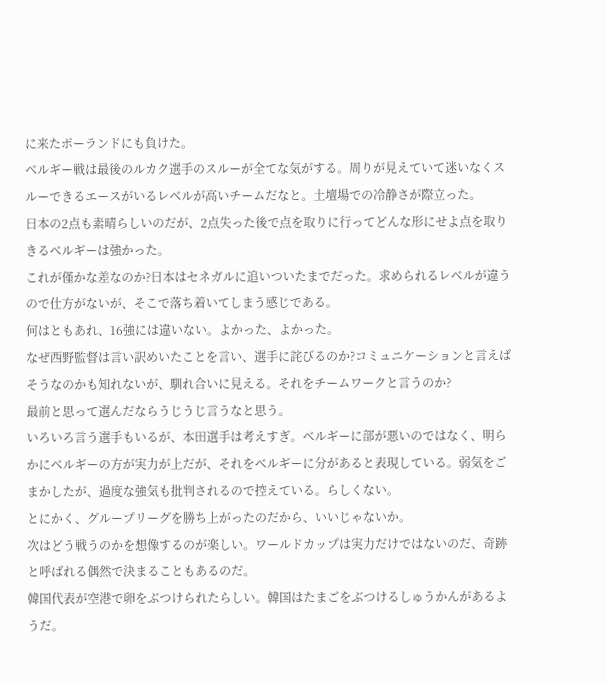に来たポーランドにも負けた。
ベルギー戦は最後のルカク選手のスルーが全てな気がする。周りが見えていて迷いなくスルーできるエースがいるレベルが高いチームだなと。土壇場での冷静さが際立った。
日本の2点も素晴らしいのだが、2点失った後で点を取りに行ってどんな形にせよ点を取りきるベルギーは強かった。
これが僅かな差なのか?日本はセネガルに追いついたまでだった。求められるレベルが違うので仕方がないが、そこで落ち着いてしまう感じである。
何はともあれ、16強には違いない。よかった、よかった。
なぜ西野監督は言い訳めいたことを言い、選手に詫びるのか?コミュニケーションと言えばそうなのかも知れないが、馴れ合いに見える。それをチームワークと言うのか?
最前と思って選んだならうじうじ言うなと思う。
いろいろ言う選手もいるが、本田選手は考えすぎ。ベルギーに部が悪いのではなく、明らかにベルギーの方が実力が上だが、それをベルギーに分があると表現している。弱気をごまかしたが、過度な強気も批判されるので控えている。らしくない。
とにかく、グループリーグを勝ち上がったのだから、いいじゃないか。
次はどう戦うのかを想像するのが楽しい。ワールドカップは実力だけではないのだ、奇跡と呼ばれる偶然で決まることもあるのだ。
韓国代表が空港で卵をぶつけられたらしい。韓国はたまごをぶつけるしゅうかんがあるようだ。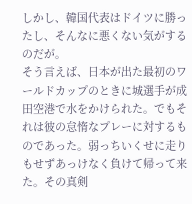しかし、韓国代表はドイツに勝ったし、そんなに悪くない気がするのだが。
そう言えば、日本が出た最初のワールドカップのときに城選手が成田空港で水をかけられた。でもそれは彼の怠惰なプレーに対するものであった。弱っちいくせに走りもせずあっけなく負けて帰って来た。その真剣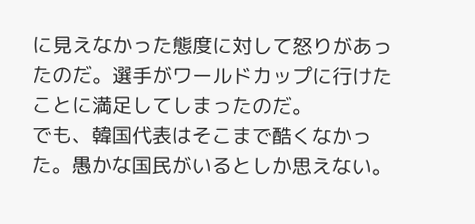に見えなかった態度に対して怒りがあったのだ。選手がワールドカップに行けたことに満足してしまったのだ。
でも、韓国代表はそこまで酷くなかった。愚かな国民がいるとしか思えない。